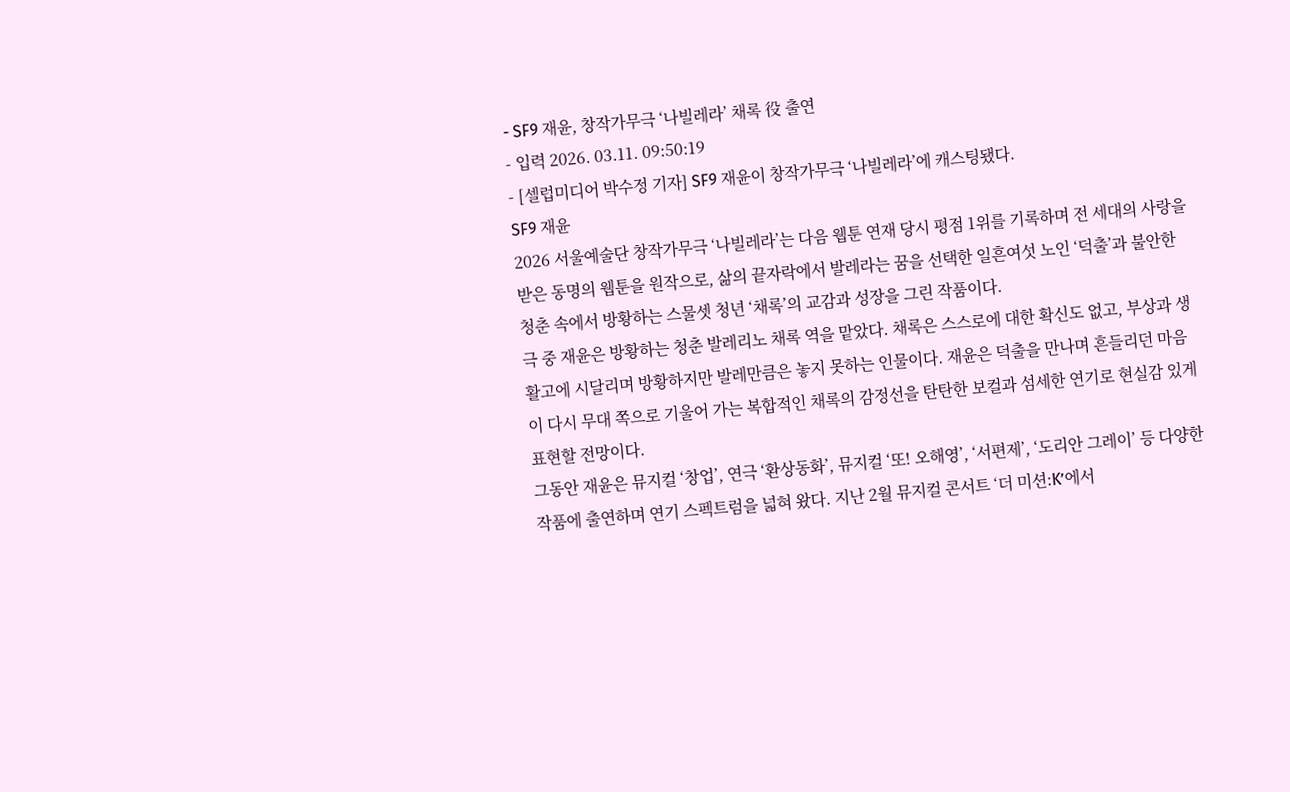- SF9 재윤, 창작가무극 ‘나빌레라’ 채록 役 출연
- 입력 2026. 03.11. 09:50:19
- [셀럽미디어 박수정 기자] SF9 재윤이 창작가무극 ‘나빌레라’에 캐스팅됐다.
SF9 재윤
2026 서울예술단 창작가무극 ‘나빌레라’는 다음 웹툰 연재 당시 평점 1위를 기록하며 전 세대의 사랑을 받은 동명의 웹툰을 원작으로, 삶의 끝자락에서 발레라는 꿈을 선택한 일흔여섯 노인 ‘덕출’과 불안한 청춘 속에서 방황하는 스물셋 청년 ‘채록’의 교감과 성장을 그린 작품이다.
극 중 재윤은 방황하는 청춘 발레리노 채록 역을 맡았다. 채록은 스스로에 대한 확신도 없고, 부상과 생활고에 시달리며 방황하지만 발레만큼은 놓지 못하는 인물이다. 재윤은 덕출을 만나며 흔들리던 마음이 다시 무대 쪽으로 기울어 가는 복합적인 채록의 감정선을 탄탄한 보컬과 섬세한 연기로 현실감 있게 표현할 전망이다.
그동안 재윤은 뮤지컬 ‘창업’, 연극 ‘환상동화’, 뮤지컬 ‘또! 오해영’, ‘서편제’, ‘도리안 그레이’ 등 다양한 작품에 출연하며 연기 스펙트럼을 넓혀 왔다. 지난 2월 뮤지컬 콘서트 ‘더 미션:K’에서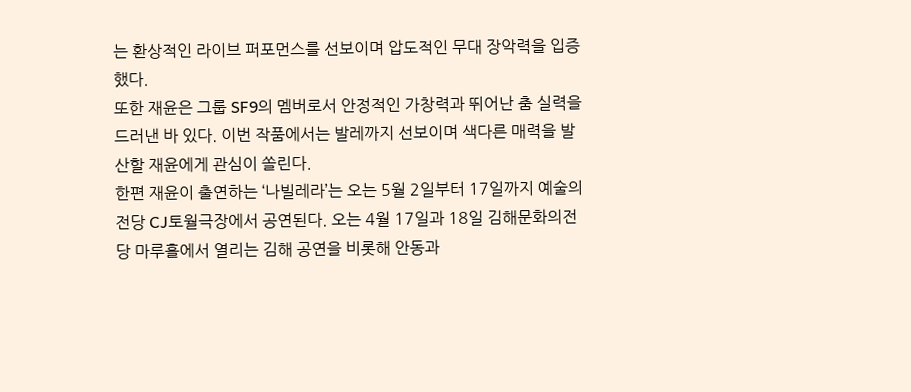는 환상적인 라이브 퍼포먼스를 선보이며 압도적인 무대 장악력을 입증했다.
또한 재윤은 그룹 SF9의 멤버로서 안정적인 가창력과 뛰어난 춤 실력을 드러낸 바 있다. 이번 작품에서는 발레까지 선보이며 색다른 매력을 발산할 재윤에게 관심이 쏠린다.
한편 재윤이 출연하는 ‘나빌레라’는 오는 5월 2일부터 17일까지 예술의전당 CJ토월극장에서 공연된다. 오는 4월 17일과 18일 김해문화의전당 마루홀에서 열리는 김해 공연을 비롯해 안동과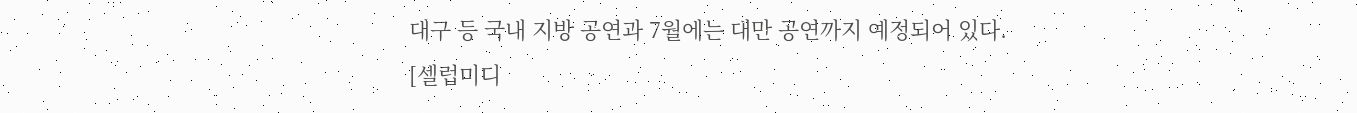대구 등 국내 지방 공연과 7월에는 대만 공연까지 예정되어 있다.
[셀럽미디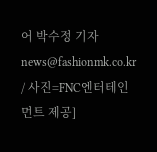어 박수정 기자 news@fashionmk.co.kr / 사진=FNC엔터테인먼트 제공]